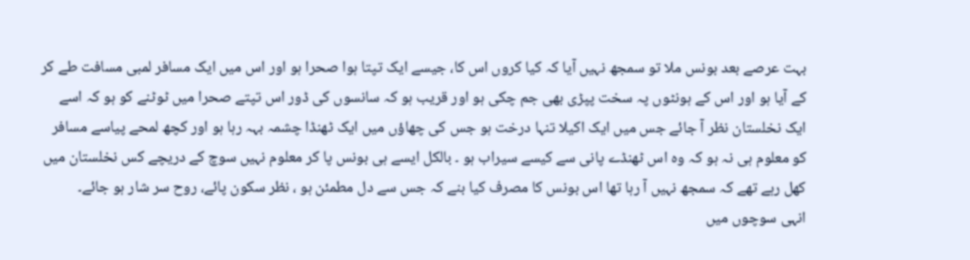بہت عرصے بعد بونس ملا تو سمجھ نہیں آیا کہ کیا کروں اس کا، جیسے ایک تپتا ہوا صحرا ہو اور اس میں ایک مسافر لمبی مسافت طے کر کے آیا ہو اور اس کے ہونٹوں پہ سخت پپڑی بھی جم چکی ہو اور قریب ہو کہ سانسوں کی ڈور اس تپتے صحرا میں ٹوٹنے کو ہو کہ اسے ایک نخلستان نظر آ جائے جس میں ایک اکیلا تنہا درخت ہو جس کی چھاؤں میں ایک ٹھنڈا چشمہ بہہ رہا ہو اور کچھ لمحے پیاسے مسافر کو معلوم ہی نہ ہو کہ وہ اس ٹھنڈے پانی سے کیسے سیراب ہو ۔ بالکل ایسے ہی بونس پا کر معلوم نہیں سوچ کے دریچے کس نخلستان میں کھل رہے تھے کہ سمجھ نہیں آ رہا تھا اس بونس کا مصرف کیا بنے کہ جس سے دل مطمئن ہو ، نظر سکون پائے، روح سر شار ہو جائے۔
انہی سوچوں میں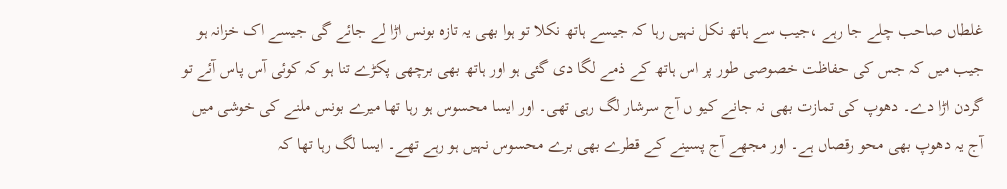غلطاں صاحب چلے جا رہے ،جیب سے ہاتھ نکل نہیں رہا کہ جیسے ہاتھ نکلا تو ہوا بھی یہ تازہ بونس اڑا لے جائے گی جیسے اک خزانہ ہو جیب میں کہ جس کی حفاظت خصوصی طور پر اس ہاتھ کے ذمے لگا دی گئی ہو اور ہاتھ بھی برچھی پکڑے تنا ہو کہ کوئی آس پاس آئے تو گردن اڑا دے۔ دھوپ کی تمازت بھی نہ جانے کیو ں آج سرشار لگ رہی تھی۔ اور ایسا محسوس ہو رہا تھا میرے بونس ملنے کی خوشی میں آج یہ دھوپ بھی محو رقصاں ہے۔ اور مجھے آج پسینے کے قطرے بھی برے محسوس نہیں ہو رہے تھے۔ ایسا لگ رہا تھا کہ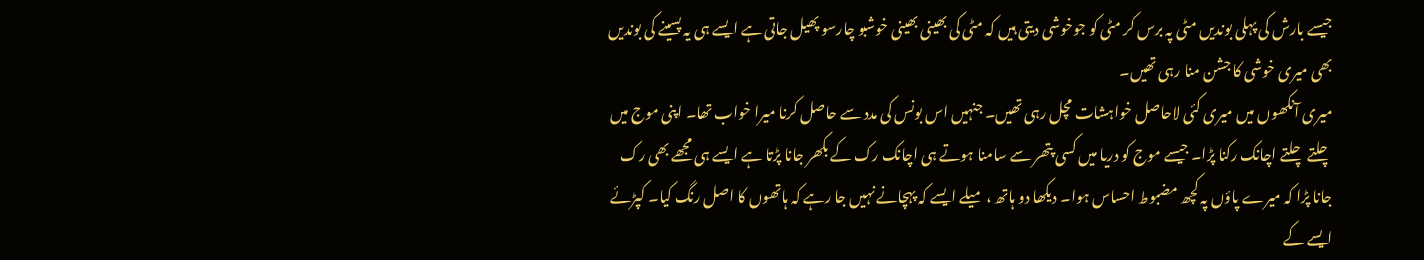جیسے بارش کی پہلی بوندیں مٹی پہ برس کر مٹی کو جوخوشی دیتی ہیں کہ مٹی کی بھینی بھینی خوشبو چارسو پھیل جاتی ہے ایسے ہی یہ پسینے کی بوندیں بھی میری خوشی کا جشن منا رہی تھیں۔
میری آنکھوں میں میری کئی لاحاصل خواہشات مچل رہی تھیں۔ جنہیں اس بونس کی مدد سے حاصل کرنا میرا خواب تھا۔ اپنی موج میں چلتے چلتے اچانک رکنا پڑا۔ جیسے موج کو دریا میں کسی پتھر سے سامنا ہوتے ہی اچانک رک کے بکھر جانا پڑتا ہے ایسے ہی مجھے بھی رک جانا پڑا کہ میرے پاؤں پہ کچھ مضبوط احساس ہوا۔ دیکھا دو ہاتھ ، میلے ایسے کہ پہچانے نہیں جا رہے کہ ہاتھوں کا اصل رنگ کیا۔ کپڑئے ایسے کے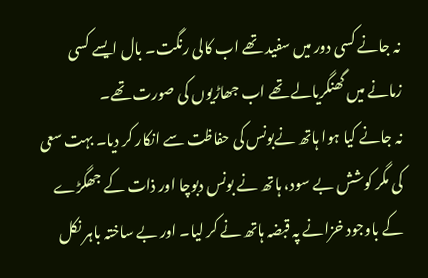نہ جانے کسی دور میں سفید تھے اب کالی رنگت۔ بال ایسے کسی زمانے میں گھنگریالے تھے اب جھاڑیوں کی صورت تھے۔
نہ جانے کیا ہوا ہاتھ نےبونس کی حفاظت سے انکار کر دیا۔ بہت سعی کی مگر کوشش بے سود، ہاتھ نے بونس دبوچا اور ذات کے جھگڑے کے باوجود خزانے پہ قبضہ ہاتھ نے کر لیا۔ اور بے ساختہ باہر نکل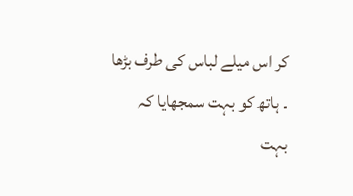کر اس میلے لباس کی طرف بڑھا ۔ ہاتھ کو بہت سمجھایا کہ بہت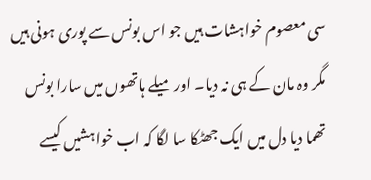سی معصوم خواہشات ہیں جو اس بونس سے پوری ہونی ہیں مگر وہ مان کے ہی نہ دیا۔ اور میلے ہاتھوں میں سارا بونس تھما دیا دل میں ایک جھٹکا سا لگا کہ اب خواہشیں کیسے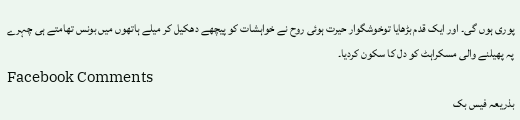پوری ہوں گی۔ اور ایک قدم بڑھایا توخوشگوار حیرت ہوئی روح نے خواہشات کو پیچھے دھکیل کر میلے ہاتھوں میں بونس تھامتے ہی چہرے پہ پھیلنے والی مسکراہٹ کو دل کا سکون کردیا۔
Facebook Comments
بذریعہ فیس بک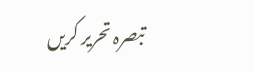تبصرہ تحریر کریں